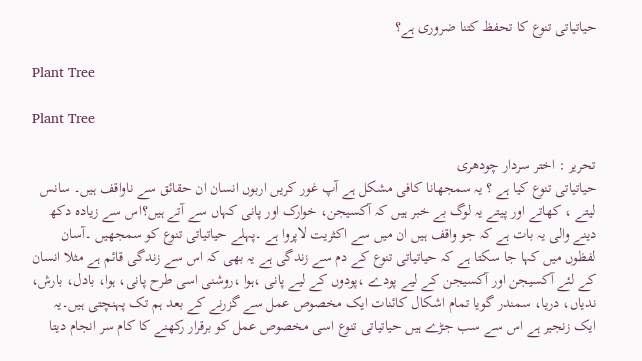حیاتیاتی تنوع کا تحفظ کتنا ضروری ہے؟

Plant Tree

Plant Tree

تحریر : اختر سردار چودھری
حیاتیاتی تنوع کیا ہے ؟ یہ سمجھانا کافی مشکل ہے آپ غور کریں اربوں انسان ان حقائق سے ناواقف ہیں۔ سانس لیتے ، کھاتے اور پیتے یہ لوگ بے خبر ہیں کہ آکسیجن، خوارک اور پانی کہاں سے آتے ہیں؟اس سے زیادہ دکھ دینے والی یہ بات ہے کہ جو واقف ہیں ان میں سے اکثریت لاپروا ہے ۔پہلے حیاتیاتی تنوع کو سمجھیں ۔آسان لفظوں میں کہا جا سکتا ہے کہ حیاتیاتی تنوع کے دم سے زندگی ہے یہ بھی کہ اس سے زندگی قائم ہے مثلا انسان کے لئے آکسیجن اور آکسیجن کے لیے پودے ،پودوں کے لیے پانی ،ہوا ،روشنی اسی طرح پانی، ہوا، بادل، بارش، ندیاں، دریا، سمندر گویا تمام اشکال کائنات ایک مخصوص عمل سے گزرنے کے بعد ہم تک پہنچتی ہیں۔یہ ایک زنجیر ہے اس سے سب جڑے ہیں حیاتیاتی تنوع اسی مخصوص عمل کو برقرار رکھنے کا کام سر انجام دیتا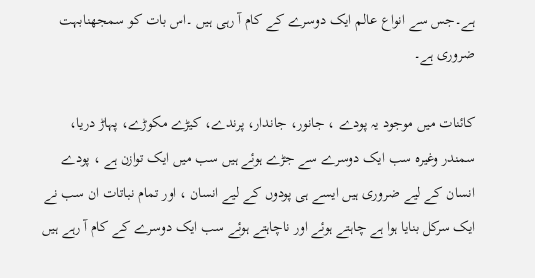ہے۔جس سے انواع عالم ایک دوسرے کے کام آ رہی ہیں ۔اس بات کو سمجھنابہت ضروری ہے۔

کائنات میں موجود یہ پودے ، جانور، جاندار، پرندے، کیڑے مکوڑے، پہاڑ دریا، سمندر وغیرہ سب ایک دوسرے سے جڑے ہوئے ہیں سب میں ایک توازن ہے ، پودے انسان کے لیے ضروری ہیں ایسے ہی پودوں کے لیے انسان ، اور تمام نباتات ان سب نے ایک سرکل بنایا ہوا ہے چاہتے ہوئے اور ناچاہتے ہوئے سب ایک دوسرے کے کام آ رہے ہیں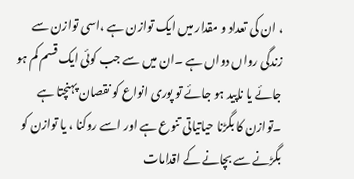، ان کی تعداد و مقدار میں ایک توازن ہے ،اسی توازن سے زندگی رواں دواں ہے ۔ان میں سے جب کوئی ایک قسم کم ہو جائے یا ناپید ہو جائے تو پوری انواع کو نقصان پہنچتا ہے ۔توازن کا بگڑنا حیاتیاتی تنوع ہے اور اسے روکنا ، یا توازن کو بگڑنے سے بچانے کے اقدامات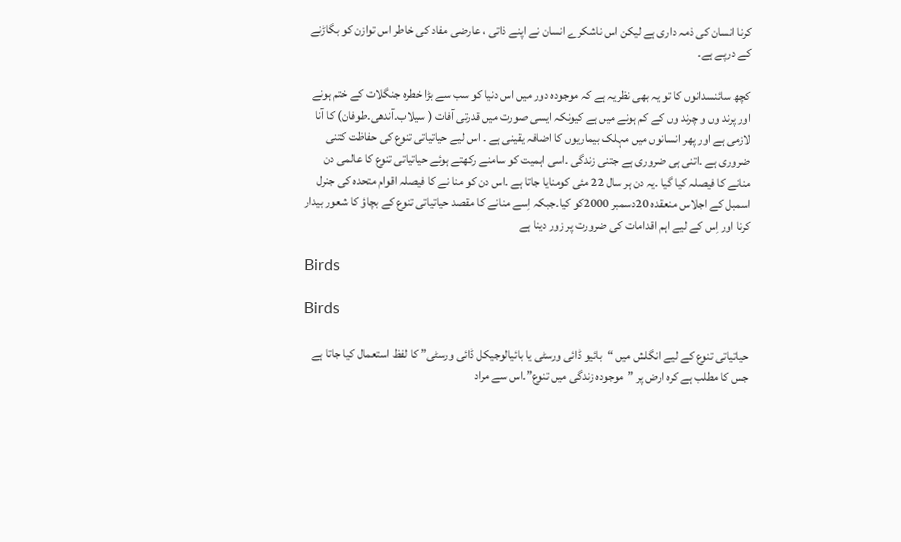کرنا انسان کی ذمہ داری ہے لیکن اس ناشکرے انسان نے اپنے ذاتی ، عارضی مفاد کی خاطر اس توازن کو بگاڑنے کے درپے ہے۔

کچھ سائنسدانوں کا تو یہ بھی نظریہ ہے کہ موجودہ دور میں اس دنیا کو سب سے بڑا خطرہ جنگلات کے ختم ہونے اور پرند وں و چرند وں کے کم ہونے میں ہے کیونکہ ایسی صورت میں قدرتی آفات ( سیلاب۔آندھی۔طوفان) کا آنا لازمی ہے اور پھر انسانوں میں مہلک بیماریوں کا اضافہ یقینی ہے ۔ اس لیے حیاتیاتی تنوع کی حفاظت کتنی ضروری ہے ۔اتنی ہی ضروری ہے جتنی زندگی ۔اسی اہمیت کو سامنے رکھتے ہوئے حیاتیاتی تنوع کا عالمی دن منانے کا فیصلہ کیا گیا ۔یہ دن ہر سال 22 مئی کومنایا جاتا ہے ۔اس دن کو منا نے کا فیصلہ اقوام متحدہ کی جنرل اسمبل کے اجلاس منعقدہ 20دسمبر 2000کو کیا۔جبکہ اِسے منانے کا مقصد حیاتیاتی تنوع کے بچاؤ کا شعور بیدار کرنا اور اِس کے لیے اہم اقدامات کی ضرورت پر زور دینا ہے

Birds

Birds

حیاتیاتی تنوع کے لیے انگلش میں “بائیو ڈائی ورسٹی یا بائیالوجیکل ڈائی ورسٹی” کا لفظ استعمال کیا جاتا ہے جس کا مطلب ہے کرہ ارض پر ”موجودہ زندگی میں تنوع”۔اس سے مراد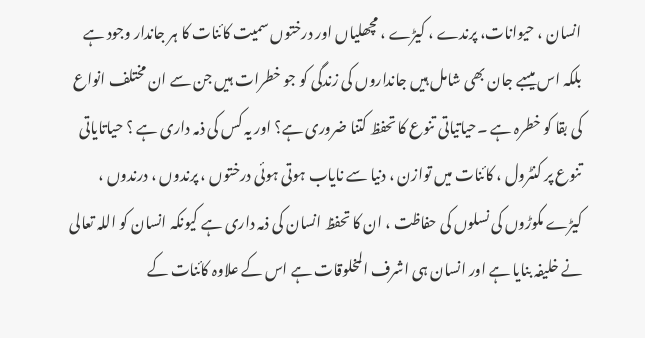انسان ، حیوانات، پرندے ، کیڑے ، مچھلیاں اور درختوں سمیت کائنات کا ہر جاندار وجود ہے بلکہ اس میںبے جان بھی شامل ہیں جانداروں کی زندگی کو جو خطرات ہیں جن سے ان مختلف انواع کی بقا کو خطرہ ہے ۔حیاتیاتی تنوع کا تحفظ کتنا ضروری ہے؟ اور یہ کس کی ذمہ داری ہے ؟ حیاتایاتی تنوع پر کنٹرول ، کائنات میں توازن ، دنیا سے نایاب ہوتی ہوئی درختوں ، پرندوں ، درندوں ، کیڑے مکوڑوں کی نسلوں کی حفاظت ، ان کا تحفظ انسان کی ذمہ داری ہے کیونکہ انسان کو اللہ تعالی نے خلیفہ بنایا ہے اور انسان ہی اشرف المخلوقات ہے اس کے علاوہ کائنات کے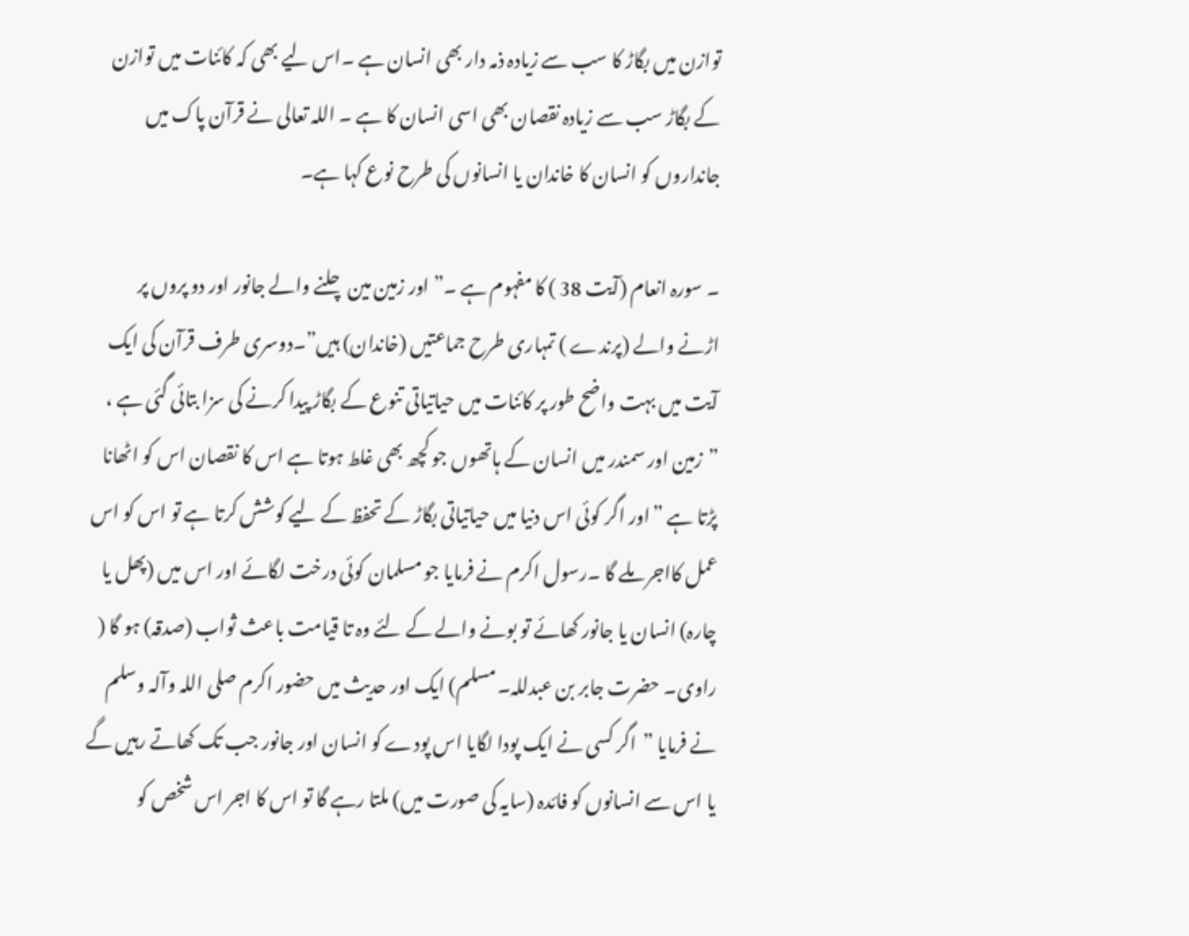توازن میں بگاڑ کا سب سے زیادہ ذمہ دار بھی انسان ہے ۔اس لیے بھی کہ کائنات میں توازن کے بگاڑ سب سے زیادہ نقصان بھی اسی انسان کا ہے ۔ اللہ تعالی نے قرآن پاک میں جانداروں کو انسان کا خاندان یا انسانوں کی طرح نوع کہا ہے۔

۔ سورہ انعام (آیت 38 ) کا مفہوم ہے ۔” اور زمین مین چلنے والے جانور اور دو پروں پر اڑنے والے (پرندے ) تمہاری طرح جماعتیں (خاندان) ہیں”۔دوسری طرف قرآن کی ایک آیت میں بہت واضح طور پر کائنات میں حیاتیاتی تنوع کے بگاڑ پیدا کرنے کی سزا بتائی گئی ہے ، ”زمین اور سمندر میں انسان کے ہاتھوں جو کچھ بھی غلط ہوتا ہے اس کا نقصان اس کو اٹھانا پڑتا ہے ”اور اگر کوئی اس دنیا میں حیاتیاتی بگاڑ کے تحفظ کے لیے کوشش کرتا ہے تو اس کو اس عمل کااجر ملے گا ۔رسول اکرم نے فرمایا جو مسلمان کوئی درخت لگائے اور اس میں (پھل یا چارہ) انسان یا جانور کھائے تو بونے والے کے لئے وہ تا قیامت باعث ثواب (صدقہ) ہو گا ( راوی۔ حضرت جابر بن عبدللہ۔ مسلم) ایک اور حدیث میں حضور اکرم صلی اللہ وآلہ وسلم نے فرمایا ”اگر کسی نے ایک پودا لگایا اس پودے کو انسان اور جانور جب تک کھاتے رہیں گے یا اس سے انسانوں کو فائدہ (سایہ کی صورت میں) ملتا رہے گا تو اس کا اجر اس شخص کو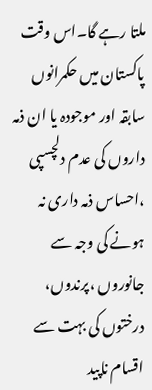ملتا رہے گا۔اس وقت پاکستان میں حکمرانوں سابقہ اور موجودہ یا ان ذمہ داروں کی عدم دلچسپی ،احساس ذمہ داری نہ ہونے کی وجہ سے جانوروں ،پرندوں، درختوں کی بہت سے اقسام ناپید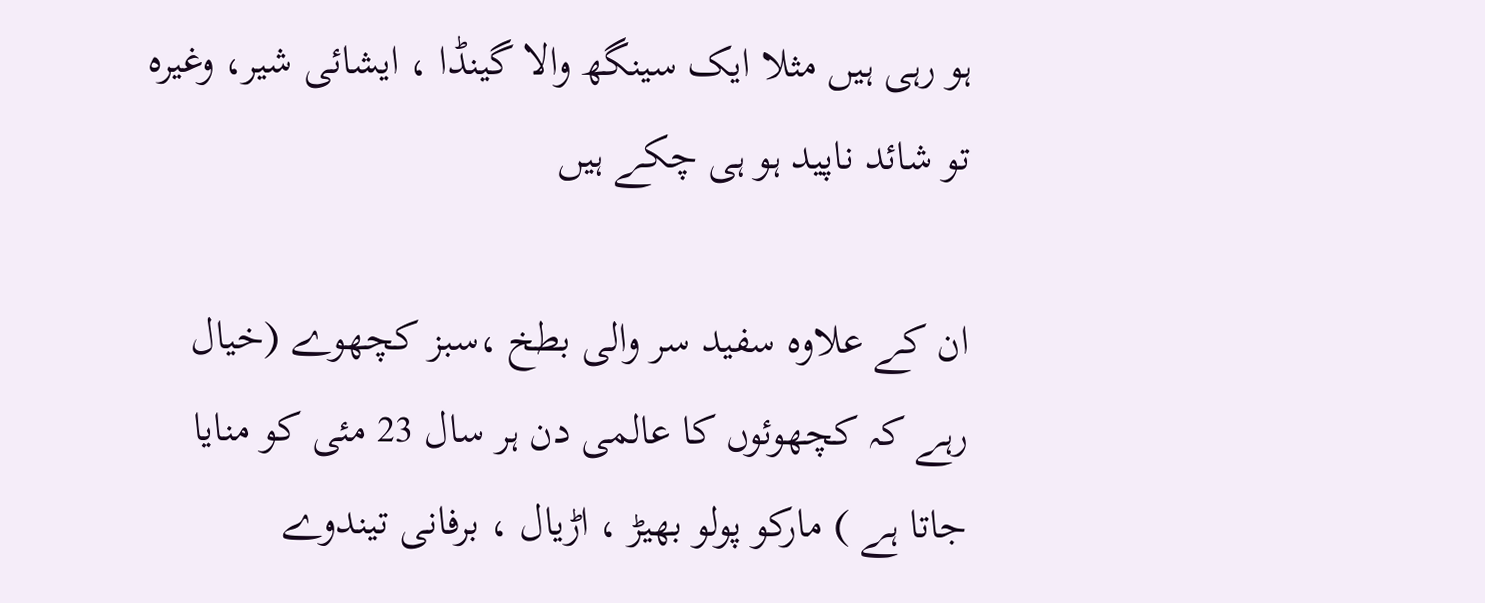ہو رہی ہیں مثلا ایک سینگھ والا گینڈا ، ایشائی شیر، وغیرہ تو شائد ناپید ہو ہی چکے ہیں

ان کے علاوہ سفید سر والی بطخ ،سبز کچھوے (خیال رہے کہ کچھوئوں کا عالمی دن ہر سال 23 مئی کو منایا جاتا ہے ) مارکو پولو بھیڑ ، اڑیال ، برفانی تیندوے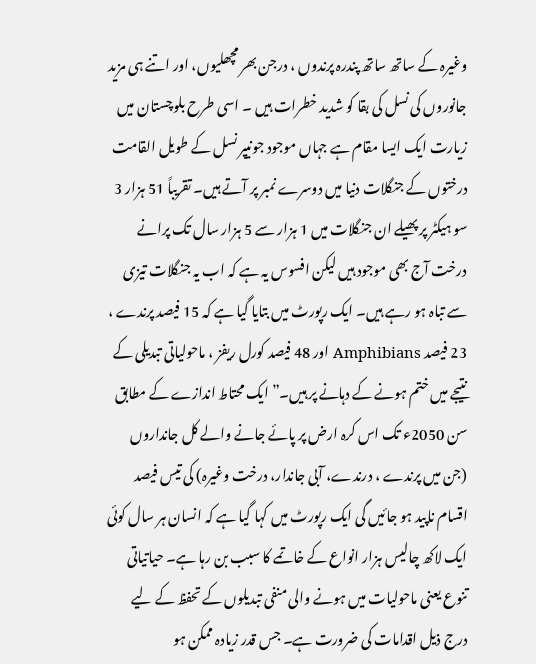وغیرہ کے ساتھ ساتھ پندرہ پرندوں ، درجن بھر مچھلیوں، اور اتنے ہی مزید جانوروں کی نسل کی بقا کو شدید خطرات ہیں ۔ اسی طرح بلوچستان میں زیارت ایک ایسا مقام ہے جہاں موجود جونیپر نسل کے طویل القامت درختوں کے جنگلات دنیا میں دوسرے نمبر پر آتے ہیں۔ تقریباً 51 ہزار 3 سو ہیکٹر پر پھیلے ان جنگلات میں 1 ہزار سے 5 ہزار سال تک پرانے درخت آج بھی موجود ہیں لیکن افسوس یہ ہے کہ اب یہ جنگلات تیزی سے تباہ ہو رہے ہیں۔ ایک رپورٹ میں بتایا گیا ہے کہ 15 فیصد پرندے ، 23 فیصد Amphibians اور 48 فیصد کورل ریفز ، ماحولیاتی تبدیلی کے نتیجے میں ختم ہونے کے دہانے پر ہیں۔” ایک محتاط اندازے کے مطابق سن 2050ء تک اس کرہ ارض پر پائے جانے والے کل جانداروں (جن میں پرندے ، درندے، آبی جاندار، درخت وغیرہ) کی تیس فیصد اقسام ناپید ہو جائیں گی ایک رپورٹ میں کہا گیا ہے کہ انسان ہر سال کوئی ایک لاکھ چالیس ہزار انواع کے خاتمے کا سبب بن رہا ہے۔ حیاتیاتی تنوع یعنی ماحولیات میں ہونے والی منفی تبدیلوں کے تحفظ کے لیے درج ذیل اقدامات کی ضرورت ہے۔ جس قدر زیادہ ممکن ہو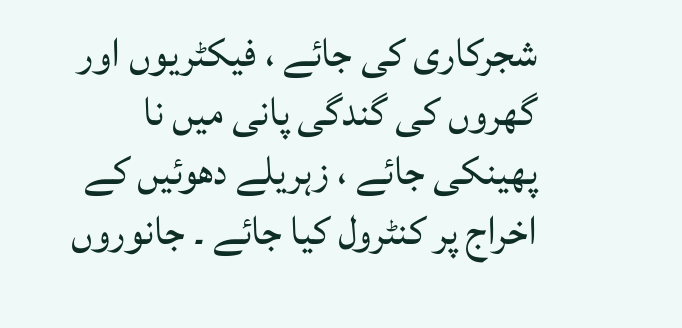شجرکاری کی جائے ، فیکٹریوں اور گھروں کی گندگی پانی میں نا پھینکی جائے ، زہریلے دھوئیں کے اخراج پر کنٹرول کیا جائے ۔ جانوروں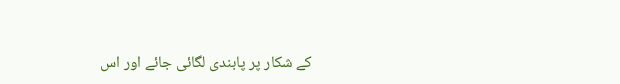کے شکار پر پابندی لگائی جائے اور اس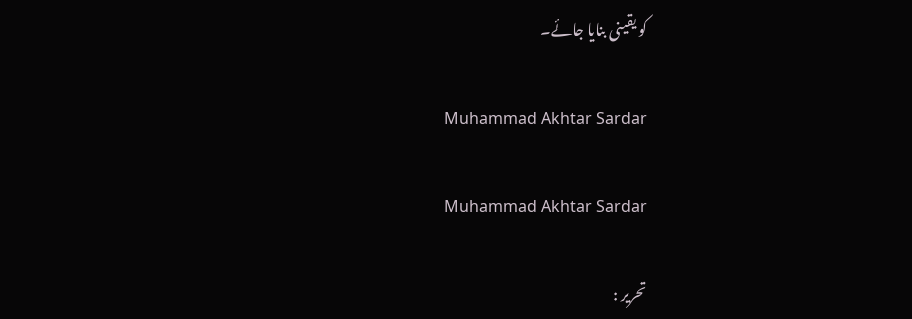کو یقینی بنایا جائے۔

Muhammad Akhtar Sardar

Muhammad Akhtar Sardar

تحریر :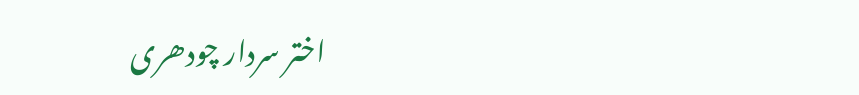اختر سردار چودھری